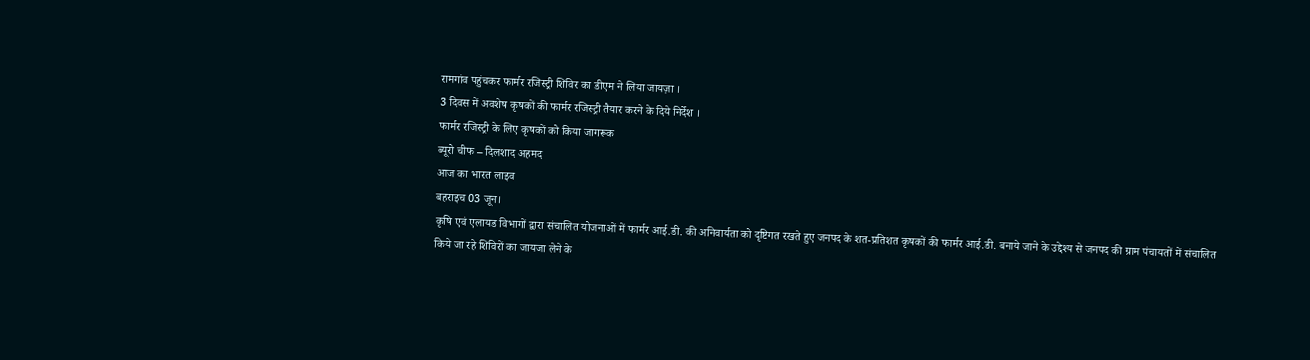रामगांव पहुंचकर फार्मर रजिस्ट्री शिविर का डीएम ने लिया जायज़ा ।
3 दिवस में अवशेष कृषकों की फार्मर रजिस्ट्री तैयार करने के दिये निर्देश ।
फार्मर रजिस्ट्री के लिए कृषकों को किया जागरूक
ब्यूरो चीफ – दिलशाद अहमद
आज का भारत लाइव
बहराइच 03 जून।
कृषि एवं एलायड विभागों द्वारा संचालित योजनाओं में फार्मर आई.डी. की अनिवार्यता को दृष्टिगत रखते हुए जनपद के शत-प्रतिशत कृषकों की फार्मर आई.डी. बनाये जाने के उद्देश्य से जनपद की ग्राम पंचायतों में संचालित किये जा रहे शिविरों का जायजा लेने के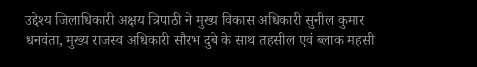उद्देश्य जिलाधिकारी अक्षय त्रिपाठी ने मुख्य विकास अधिकारी सुनील कुमार धनवंता, मुख्य राजस्व अधिकारी सौरभ दुबे के साथ तहसील एवं ब्लाक महसी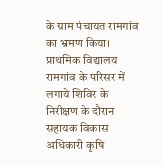के ग्राम पंचायत रामगांव का भ्रमण किया। प्राथमिक विद्यालय रामगांव के परिसर में लगाये शिविर के निरीक्षण के दौरान सहायक विकास अधिकारी कृषि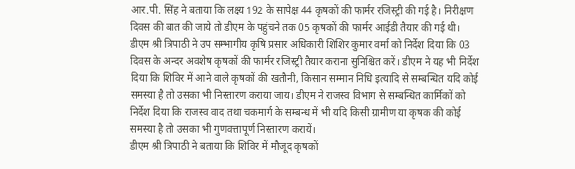आर.पी. सिंह ने बताया कि लक्ष्य 192 के सापेक्ष 44 कृषकों की फार्मर रजिस्ट्री की गई है। निरीक्षण दिवस की बात की जाये तो डीएम के पहुंचने तक 05 कृषकों की फार्मर आईडी तैयार की गई थी।
डीएम श्री त्रिपाठी ने उप सम्भागीय कृषि प्रसार अधिकारी शिशिर कुमार वर्मा को निर्देश दिया कि 03 दिवस के अन्दर अवशेष कृषकों की फार्मर रजिस्ट्री तैयार कराना सुनिश्चित करें। डीएम ने यह भी निर्देश दिया कि शिविर में आने वाले कृषकों की खतौनी, किसान सम्मान निधि इत्यादि से सम्बन्धित यदि कोई समस्या है तो उसका भी निस्तारण कराया जाय। डीएम ने राजस्व विभाग से सम्बन्धित कार्मिकों को निर्देश दिया कि राजस्व वाद तथा चकमार्ग के सम्बन्ध में भी यदि किसी ग्रामीण या कृषक की कोई समस्या है तो उसका भी गुणवत्तापूर्ण निस्तारण करायें।
डीएम श्री त्रिपाठी ने बताया कि शिविर में मौजूद कृषकों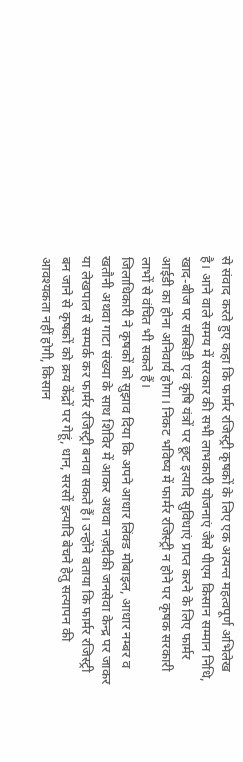से संवाद करते हुए कहा कि फार्मर रजिस्ट्री कृषकों के लिए एक अत्यन्त महत्वपूर्ण अभिलेख है। आने वाले समय में सरकार की सभी लाभकारी योजनाएं जैसे पीएम किसान सम्मान निधि, खाद-बीज पर सब्सिडी एवं कृषि यंत्रों पर छूट इत्यादि सुविधाएं प्राप्त करने के लिए फार्मर आईडी का होना अनिवार्य होगा। निकट भविष्य में फार्मर रजिस्ट्री न होने पर कृषक सरकारी लाभों से वंचित भी सकते हैं।
जिलाधिकारी ने कृषकों को सुझाव दिया कि अपने आधार लिंक्ड मोबाइल, आधार नम्बर व खतौनी अथवा गाटा संख्या के साथ शिविर में आकर अथवा नज़दीकी जनसेवा केन्द्र पर जाकर या लेखपाल से सम्पर्क कर फार्मर रजिस्ट्री बनवा सकते हैं। उन्होंने बताया कि फार्मर रजिस्ट्री बन जाने से कृषकों को क्रय केंद्रों पर गेहूं, धान, सरसों इत्यादि बेचने हेतु सत्यापन की आवश्यकता नहीं होगी, किसान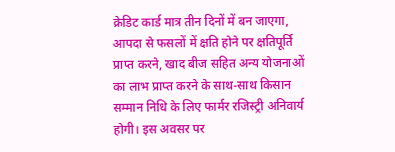क्रेडिट कार्ड मात्र तीन दिनों में बन जाएगा, आपदा से फसलों में क्षति होने पर क्षतिपूर्ति प्राप्त करने, खाद बीज सहित अन्य योजनाओं का लाभ प्राप्त करने के साथ-साथ किसान सम्मान निधि के लिए फार्मर रजिस्ट्री अनिवार्य होगी। इस अवसर पर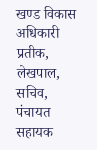खण्ड विकास अधिकारी प्रतीक, लेखपाल, सचिव, पंचायत सहायक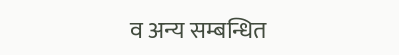व अन्य सम्बन्धित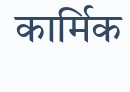कार्मिक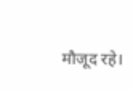मौजूद रहे।